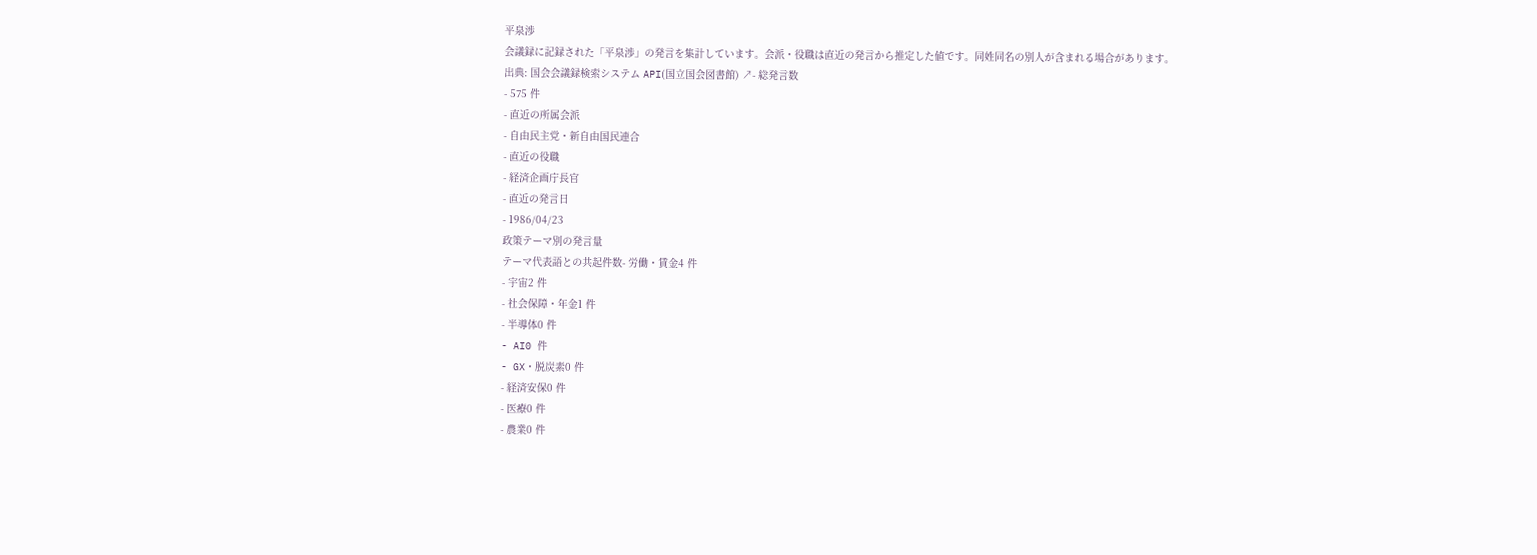平泉渉
会議録に記録された「平泉渉」の発言を集計しています。会派・役職は直近の発言から推定した値です。同姓同名の別人が含まれる場合があります。
出典: 国会会議録検索システム API(国立国会図書館) ↗- 総発言数
- 575 件
- 直近の所属会派
- 自由民主党・新自由国民連合
- 直近の役職
- 経済企画庁長官
- 直近の発言日
- 1986/04/23
政策テーマ別の発言量
テーマ代表語との共起件数- 労働・賃金4 件
- 宇宙2 件
- 社会保障・年金1 件
- 半導体0 件
- AI0 件
- GX・脱炭素0 件
- 経済安保0 件
- 医療0 件
- 農業0 件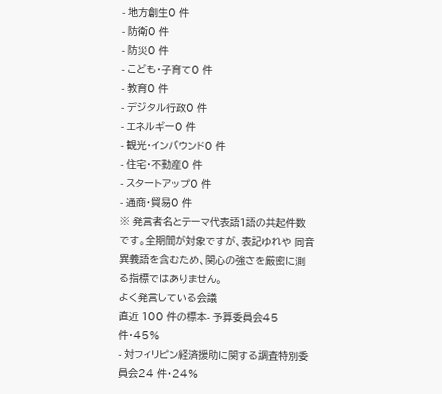- 地方創生0 件
- 防衛0 件
- 防災0 件
- こども・子育て0 件
- 教育0 件
- デジタル行政0 件
- エネルギー0 件
- 観光・インバウンド0 件
- 住宅・不動産0 件
- スタートアップ0 件
- 通商・貿易0 件
※ 発言者名とテーマ代表語1語の共起件数です。全期間が対象ですが、表記ゆれや 同音異義語を含むため、関心の強さを厳密に測る指標ではありません。
よく発言している会議
直近 100 件の標本- 予算委員会45 件・45%
- 対フィリピン経済援助に関する調査特別委員会24 件・24%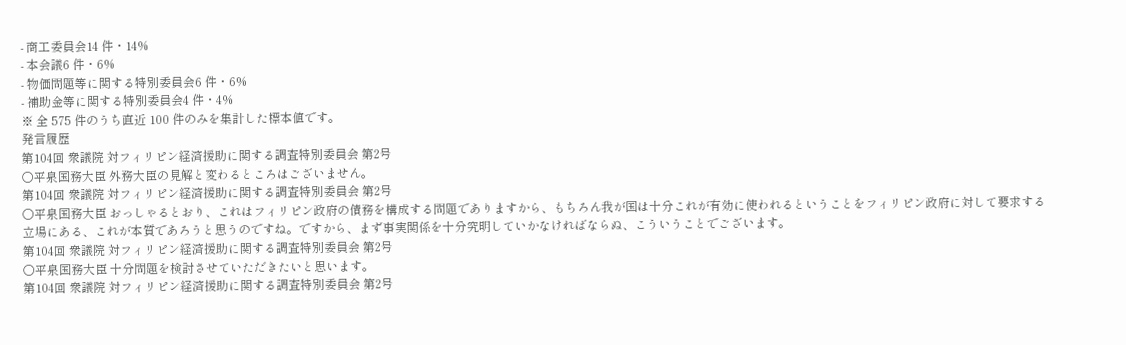- 商工委員会14 件・14%
- 本会議6 件・6%
- 物価問題等に関する特別委員会6 件・6%
- 補助金等に関する特別委員会4 件・4%
※ 全 575 件のうち直近 100 件のみを集計した標本値です。
発言履歴
第104回 衆議院 対フィリピン経済援助に関する調査特別委員会 第2号
○平泉国務大臣 外務大臣の見解と変わるところはございません。
第104回 衆議院 対フィリピン経済援助に関する調査特別委員会 第2号
○平泉国務大臣 おっしゃるとおり、これはフィリピン政府の債務を構成する問題でありますから、もちろん我が国は十分これが有効に使われるということをフィリピン政府に対して要求する立場にある、これが本質であろうと思うのですね。ですから、まず事実関係を十分究明していかなければならぬ、こういうことでございます。
第104回 衆議院 対フィリピン経済援助に関する調査特別委員会 第2号
○平泉国務大臣 十分問題を検討させていただきたいと思います。
第104回 衆議院 対フィリピン経済援助に関する調査特別委員会 第2号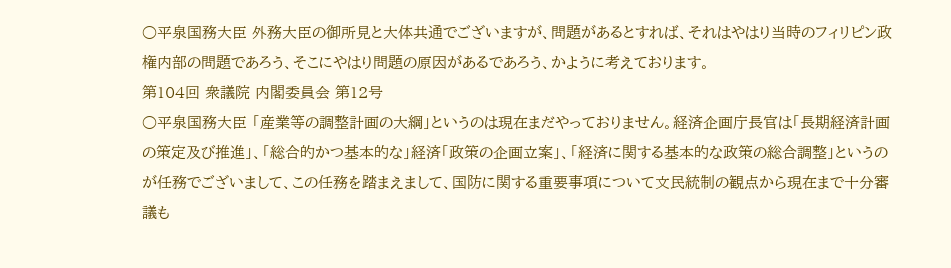○平泉国務大臣 外務大臣の御所見と大体共通でございますが、問題があるとすれば、それはやはり当時のフィリピン政権内部の問題であろう、そこにやはり問題の原因があるであろう、かように考えております。
第104回 衆議院 内閣委員会 第12号
○平泉国務大臣 「産業等の調整計画の大綱」というのは現在まだやっておりません。経済企画庁長官は「長期経済計画の策定及び推進」、「総合的かつ基本的な」経済「政策の企画立案」、「経済に関する基本的な政策の総合調整」というのが任務でございまして、この任務を踏まえまして、国防に関する重要事項について文民統制の観点から現在まで十分審議も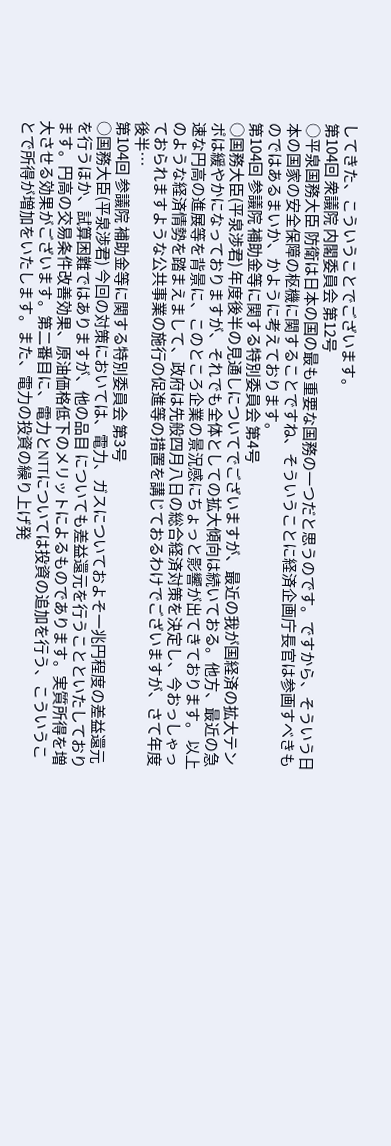してきた、こういうことでございます。
第104回 衆議院 内閣委員会 第12号
○平泉国務大臣 防衛は日本の国の最も重要な国務の一つだと思うのです。ですから、そういう日本の国家の安全保障の枢機に関することですね、そういうことに経済企画庁長官は参画すべきものではあるまいか、かように考えております。
第104回 参議院 補助金等に関する特別委員会 第4号
○国務大臣(平泉渉君) 年度後半の見通しについてでございますが、最近の我が国経済の拡大テンポは緩やかになっておりますが、それでも全体としての拡大傾向は続いておる。他方、最近の急速な円高の進展等を背景に、このところ企業の景況感にちょっと影響が出てきております。 以上のような経済情勢を踏まえまして、政府は先般四月八日の総合経済対策を決定し、今おっしゃっておられますような公共事業の施行の促進等の措置を講じておるわけでございますが、さて年度後半…
第104回 参議院 補助金等に関する特別委員会 第3号
○国務大臣(平泉渉君) 今回の対策においては、電力、ガスについておよそ一兆円程度の差益還元を行うほか、試算困難ではありますが、他の品目 についても差益還元を行うことといたしております。円高の交易条件改善効果、原油価格低下のメリットによるものであります。実質所得を増大させる効果がございます。第二番目に、電力とNTTについては投資の追加を行う、こういうことで所得が増加をいたします。また、電力の投資の繰り上げ発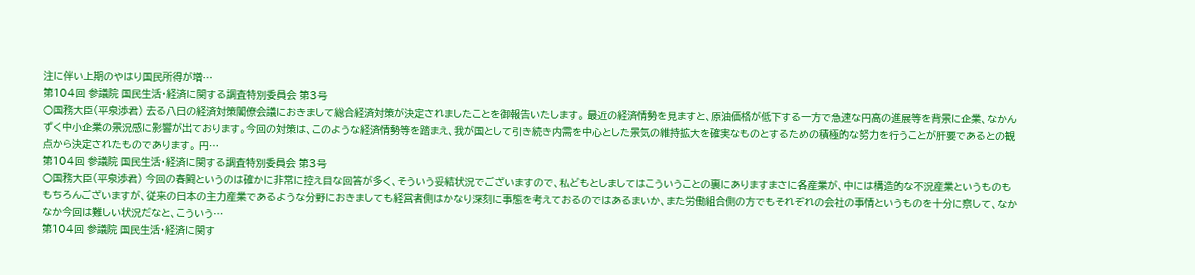注に伴い上期のやはり国民所得が増…
第104回 参議院 国民生活・経済に関する調査特別委員会 第3号
○国務大臣(平泉渉君) 去る八日の経済対策閣僚会議におきまして総合経済対策が決定されましたことを御報告いたします。 最近の経済情勢を見ますと、原油価格が低下する一方で急速な円高の進展等を背景に企業、なかんずく中小企業の景況感に影響が出ております。今回の対策は、このような経済情勢等を踏まえ、我が国として引き続き内需を中心とした景気の維持拡大を確実なものとするための積極的な努力を行うことが肝要であるとの観点から決定されたものであります。 円…
第104回 参議院 国民生活・経済に関する調査特別委員会 第3号
○国務大臣(平泉渉君) 今回の春闘というのは確かに非常に控え目な回答が多く、そういう妥結状況でございますので、私どもとしましてはこういうことの裏にありますまさに各産業が、中には構造的な不況産業というものももちろんございますが、従来の日本の主力産業であるような分野におきましても経営者側はかなり深刻に事態を考えておるのではあるまいか、また労働組合側の方でもそれぞれの会社の事情というものを十分に察して、なかなか今回は難しい状況だなと、こういう…
第104回 参議院 国民生活・経済に関す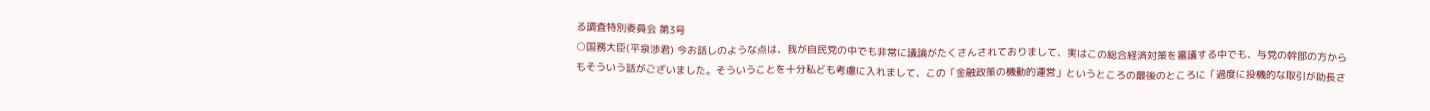る調査特別委員会 第3号
○国務大臣(平泉渉君) 今お話しのような点は、我が自民党の中でも非常に議論がたくさんされておりまして、実はこの総合経済対策を審議する中でも、与党の幹部の方からもそういう話がございました。そういうことを十分私ども考慮に入れまして、この「金融政策の機動的運営」というところの最後のところに「過度に投機的な取引が助長さ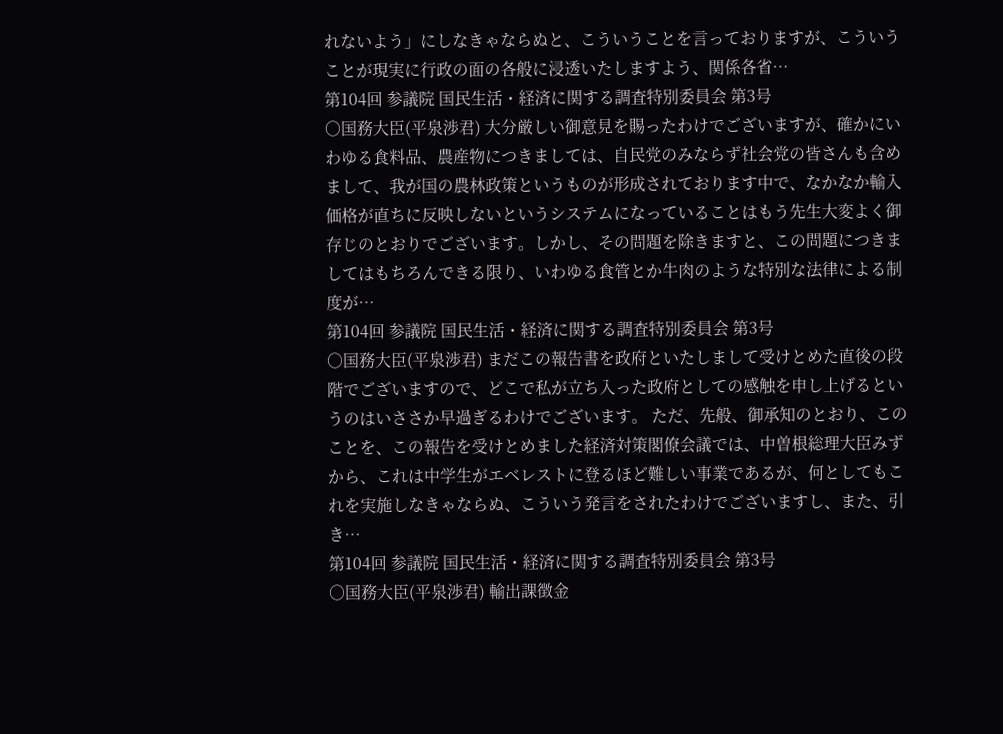れないよう」にしなきゃならぬと、こういうことを言っておりますが、こういうことが現実に行政の面の各般に浸透いたしますよう、関係各省…
第104回 参議院 国民生活・経済に関する調査特別委員会 第3号
○国務大臣(平泉渉君) 大分厳しい御意見を賜ったわけでございますが、確かにいわゆる食料品、農産物につきましては、自民党のみならず社会党の皆さんも含めまして、我が国の農林政策というものが形成されております中で、なかなか輸入価格が直ちに反映しないというシステムになっていることはもう先生大変よく御存じのとおりでございます。しかし、その問題を除きますと、この問題につきましてはもちろんできる限り、いわゆる食管とか牛肉のような特別な法律による制度が…
第104回 参議院 国民生活・経済に関する調査特別委員会 第3号
○国務大臣(平泉渉君) まだこの報告書を政府といたしまして受けとめた直後の段階でございますので、どこで私が立ち入った政府としての感触を申し上げるというのはいささか早過ぎるわけでございます。 ただ、先般、御承知のとおり、このことを、この報告を受けとめました経済対策閣僚会議では、中曽根総理大臣みずから、これは中学生がエベレストに登るほど難しい事業であるが、何としてもこれを実施しなきゃならぬ、こういう発言をされたわけでございますし、また、引き…
第104回 参議院 国民生活・経済に関する調査特別委員会 第3号
○国務大臣(平泉渉君) 輸出課徴金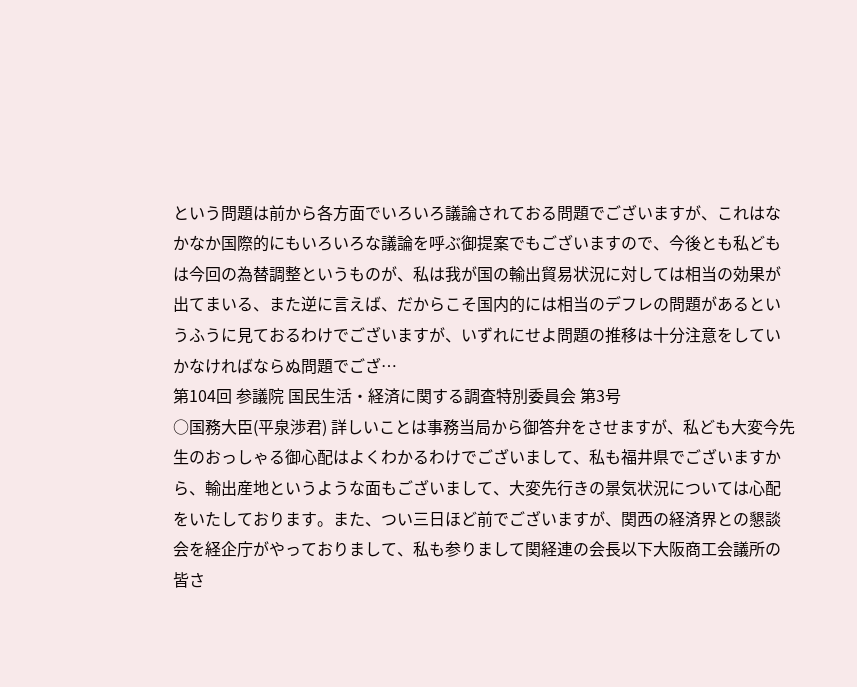という問題は前から各方面でいろいろ議論されておる問題でございますが、これはなかなか国際的にもいろいろな議論を呼ぶ御提案でもございますので、今後とも私どもは今回の為替調整というものが、私は我が国の輸出貿易状況に対しては相当の効果が出てまいる、また逆に言えば、だからこそ国内的には相当のデフレの問題があるというふうに見ておるわけでございますが、いずれにせよ問題の推移は十分注意をしていかなければならぬ問題でござ…
第104回 参議院 国民生活・経済に関する調査特別委員会 第3号
○国務大臣(平泉渉君) 詳しいことは事務当局から御答弁をさせますが、私ども大変今先生のおっしゃる御心配はよくわかるわけでございまして、私も福井県でございますから、輸出産地というような面もございまして、大変先行きの景気状況については心配をいたしております。また、つい三日ほど前でございますが、関西の経済界との懇談会を経企庁がやっておりまして、私も参りまして関経連の会長以下大阪商工会議所の皆さ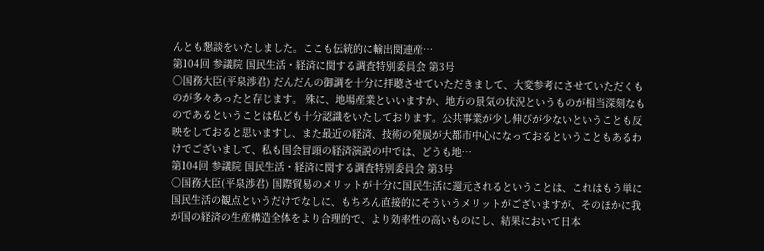んとも懇談をいたしました。ここも伝統的に輸出関連産…
第104回 参議院 国民生活・経済に関する調査特別委員会 第3号
○国務大臣(平泉渉君) だんだんの御調を十分に拝聴させていただきまして、大変参考にさせていただくものが多々あったと存じます。 殊に、地場産業といいますか、地方の景気の状況というものが相当深刻なものであるということは私ども十分認識をいたしております。公共事業が少し伸びが少ないということも反映をしておると思いますし、また最近の経済、技術の発展が大都市中心になっておるということもあるわけでございまして、私も国会冒頭の経済演説の中では、どうも地…
第104回 参議院 国民生活・経済に関する調査特別委員会 第3号
○国務大臣(平泉渉君) 国際貿易のメリットが十分に国民生活に還元されるということは、これはもう単に国民生活の観点というだけでなしに、もちろん直接的にそういうメリットがございますが、そのほかに我が国の経済の生産構造全体をより合理的で、より効率性の高いものにし、結果において日本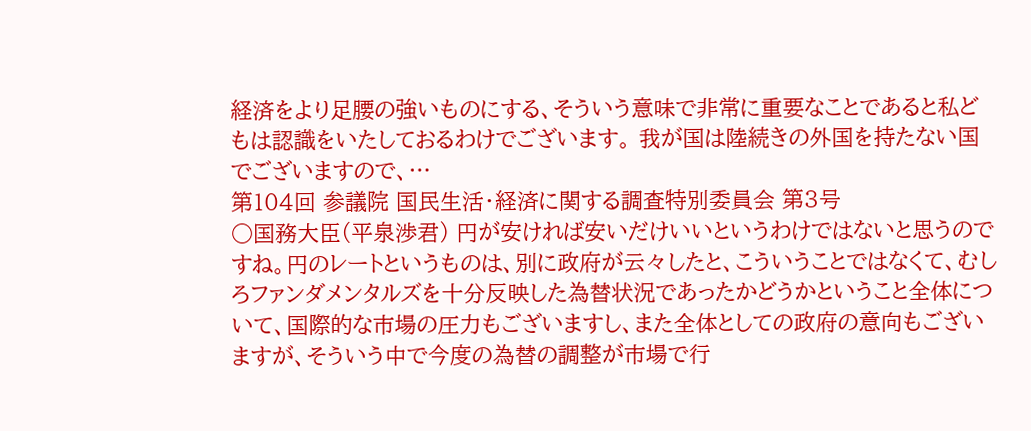経済をより足腰の強いものにする、そういう意味で非常に重要なことであると私どもは認識をいたしておるわけでございます。 我が国は陸続きの外国を持たない国でございますので、…
第104回 参議院 国民生活・経済に関する調査特別委員会 第3号
○国務大臣(平泉渉君) 円が安ければ安いだけいいというわけではないと思うのですね。円のレートというものは、別に政府が云々したと、こういうことではなくて、むしろファンダメンタルズを十分反映した為替状況であったかどうかということ全体について、国際的な市場の圧力もございますし、また全体としての政府の意向もございますが、そういう中で今度の為替の調整が市場で行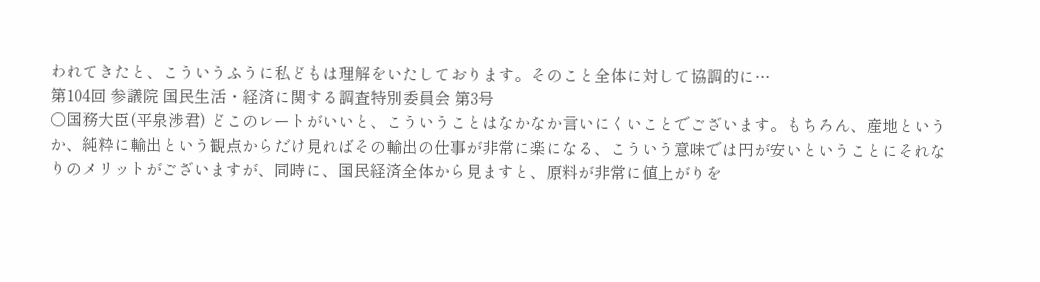われてきたと、こういうふうに私どもは理解をいたしております。そのこと全体に対して協調的に…
第104回 参議院 国民生活・経済に関する調査特別委員会 第3号
○国務大臣(平泉渉君) どこのレートがいいと、こういうことはなかなか言いにくいことでございます。もちろん、産地というか、純粋に輸出という観点からだけ見ればその輸出の仕事が非常に楽になる、こういう意味では円が安いということにそれなりのメリットがございますが、同時に、国民経済全体から見ますと、原料が非常に値上がりを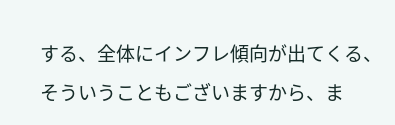する、全体にインフレ傾向が出てくる、そういうこともございますから、ま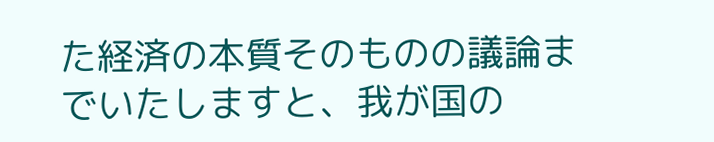た経済の本質そのものの議論までいたしますと、我が国の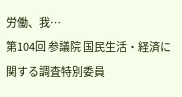労働、我…
第104回 参議院 国民生活・経済に関する調査特別委員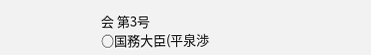会 第3号
○国務大臣(平泉渉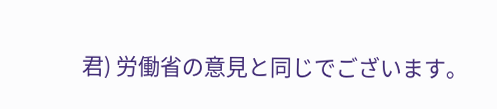君) 労働省の意見と同じでございます。